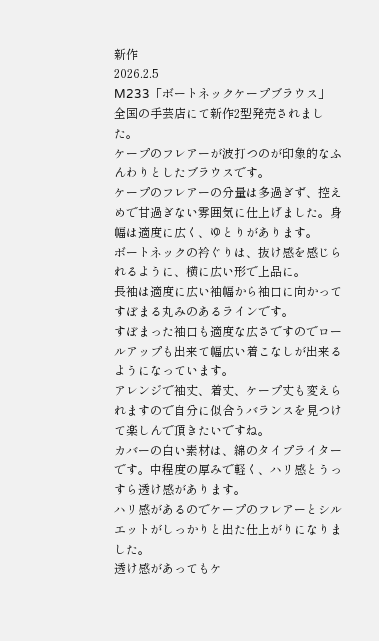新作
2026.2.5
M233「ボートネックケープブラウス」
全国の手芸店にて新作2型発売されました。
ケープのフレアーが波打つのが印象的なふんわりとしたブラウスです。
ケープのフレアーの分量は多過ぎず、控えめで甘過ぎない雰囲気に仕上げました。身幅は適度に広く、ゆとりがあります。
ボートネックの衿ぐりは、抜け感を感じられるように、横に広い形で上品に。
長袖は適度に広い袖幅から袖口に向かってすぼまる丸みのあるラインです。
すぼまった袖口も適度な広さですのでロールアップも出来て幅広い着こなしが出来るようになっています。
アレンジで袖丈、着丈、ケープ丈も変えられますので自分に似合うバランスを見つけて楽しんで頂きたいですね。
カバーの白い素材は、綿のタイプライターです。中程度の厚みで軽く、ハリ感とうっすら透け感があります。
ハリ感があるのでケープのフレアーとシルエットがしっかりと出た仕上がりになりました。
透け感があってもケ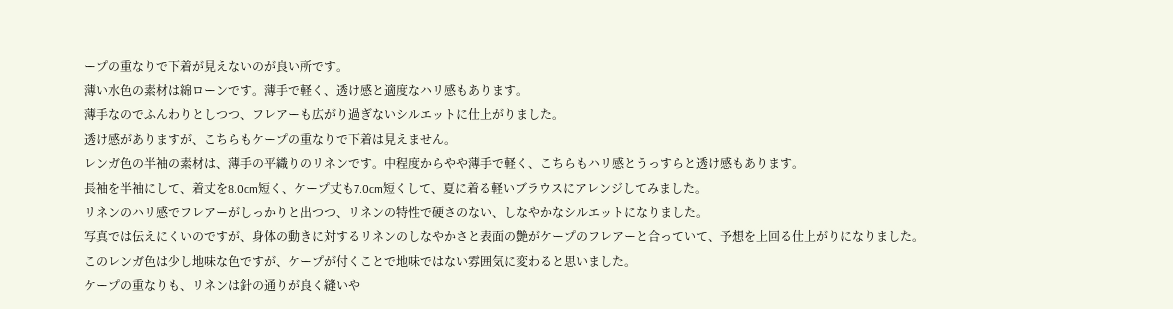ープの重なりで下着が見えないのが良い所です。
薄い水色の素材は綿ローンです。薄手で軽く、透け感と適度なハリ感もあります。
薄手なのでふんわりとしつつ、フレアーも広がり過ぎないシルエットに仕上がりました。
透け感がありますが、こちらもケープの重なりで下着は見えません。
レンガ色の半袖の素材は、薄手の平織りのリネンです。中程度からやや薄手で軽く、こちらもハリ感とうっすらと透け感もあります。
長袖を半袖にして、着丈を8.0cm短く、ケープ丈も7.0cm短くして、夏に着る軽いブラウスにアレンジしてみました。
リネンのハリ感でフレアーがしっかりと出つつ、リネンの特性で硬さのない、しなやかなシルエットになりました。
写真では伝えにくいのですが、身体の動きに対するリネンのしなやかさと表面の艶がケープのフレアーと合っていて、予想を上回る仕上がりになりました。
このレンガ色は少し地味な色ですが、ケープが付くことで地味ではない雰囲気に変わると思いました。
ケープの重なりも、リネンは針の通りが良く縫いや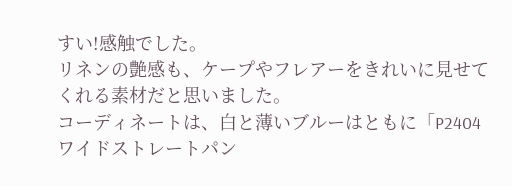すい!感触でした。
リネンの艶感も、ケープやフレアーをきれいに見せてくれる素材だと思いました。
コーディネートは、白と薄いブルーはともに「P2404ワイドストレートパン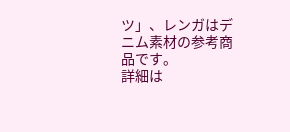ツ」、レンガはデニム素材の参考商品です。
詳細は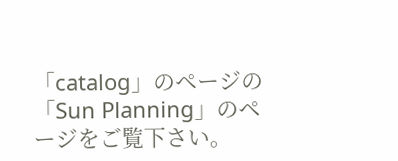「catalog」のページの「Sun Planning」のページをご覧下さい。